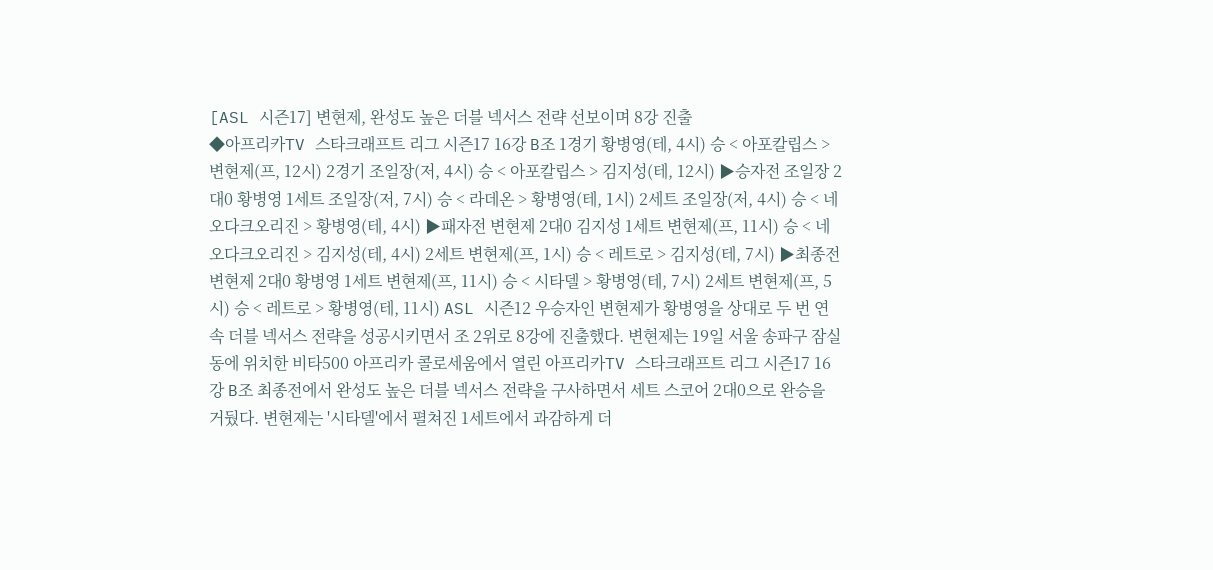[ASL 시즌17] 변현제, 완성도 높은 더블 넥서스 전략 선보이며 8강 진출
◆아프리카TV 스타크래프트 리그 시즌17 16강 B조 1경기 황병영(테, 4시) 승 < 아포칼립스 > 변현제(프, 12시) 2경기 조일장(저, 4시) 승 < 아포칼립스 > 김지성(테, 12시) ▶승자전 조일장 2대0 황병영 1세트 조일장(저, 7시) 승 < 라데온 > 황병영(테, 1시) 2세트 조일장(저, 4시) 승 < 네오다크오리진 > 황병영(테, 4시) ▶패자전 변현제 2대0 김지성 1세트 변현제(프, 11시) 승 < 네오다크오리진 > 김지성(테, 4시) 2세트 변현제(프, 1시) 승 < 레트로 > 김지성(테, 7시) ▶최종전 변현제 2대0 황병영 1세트 변현제(프, 11시) 승 < 시타델 > 황병영(테, 7시) 2세트 변현제(프, 5시) 승 < 레트로 > 황병영(테, 11시) ASL 시즌12 우승자인 변현제가 황병영을 상대로 두 번 연속 더블 넥서스 전략을 성공시키면서 조 2위로 8강에 진출했다. 변현제는 19일 서울 송파구 잠실동에 위치한 비타500 아프리카 콜로세움에서 열린 아프리카TV 스타크래프트 리그 시즌17 16강 B조 최종전에서 완성도 높은 더블 넥서스 전략을 구사하면서 세트 스코어 2대0으로 완승을 거뒀다. 변현제는 '시타델'에서 펼쳐진 1세트에서 과감하게 더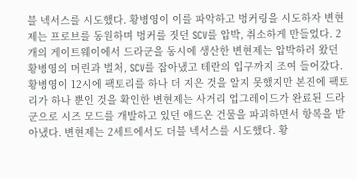블 넥서스를 시도했다. 황병영이 이를 파악하고 벙커링을 시도하자 변현제는 프로브를 동원하며 벙커를 짓던 SCV를 압박, 취소하게 만들었다. 2개의 게이트웨이에서 드라군을 동시에 생산한 변현제는 압박하러 왔던 황병영의 머린과 벌처, SCV를 잡아냈고 테란의 입구까지 조여 들어갔다. 황병영이 12시에 팩토리를 하나 더 지은 것을 알지 못했지만 본진에 팩토리가 하나 뿐인 것을 확인한 변현제는 사거리 업그레이드가 완료된 드라군으로 시즈 모드를 개발하고 있던 애드온 건물을 파괴하면서 항복을 받아냈다. 변현제는 2세트에서도 더블 넥서스를 시도했다. 황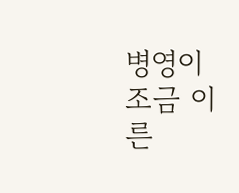병영이 조금 이른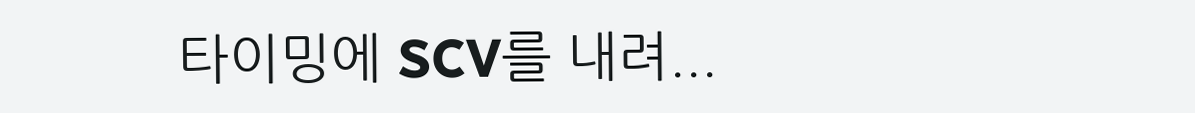타이밍에 SCV를 내려...